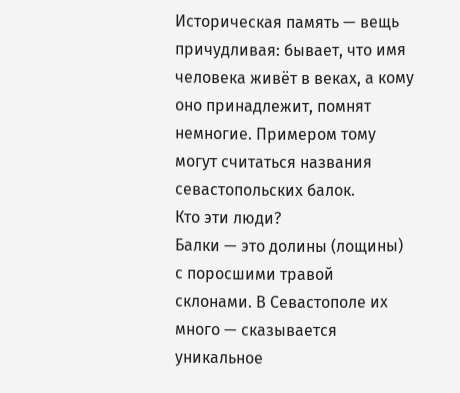Историческая память — вещь причудливая: бывает, что имя человека живёт в веках, а кому оно принадлежит, помнят немногие. Примером тому могут считаться названия севастопольских балок.
Кто эти люди?
Балки — это долины (лощины) с поросшими травой склонами. В Севастополе их много — сказывается уникальное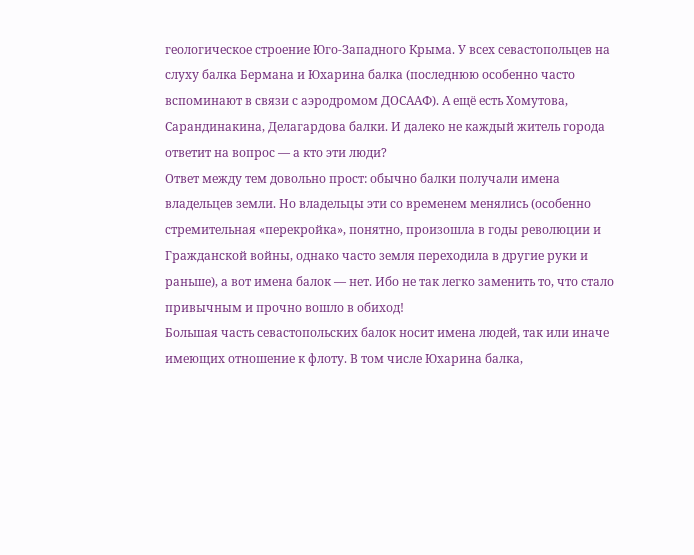геологическое строение Юго-Западного Крыма. У всех севастопольцев на слуху балка Бермана и Юхарина балка (последнюю особенно часто вспоминают в связи с аэродромом ДОСААФ). А ещё есть Хомутова, Сарандинакина, Делагардова балки. И далеко не каждый житель города ответит на вопрос — а кто эти люди?
Ответ между тем довольно прост: обычно балки получали имена владельцев земли. Но владельцы эти со временем менялись (особенно стремительная «перекройка», понятно, произошла в годы революции и Гражданской войны, однако часто земля переходила в другие руки и раньше), а вот имена балок — нет. Ибо не так легко заменить то, что стало привычным и прочно вошло в обиход!
Большая часть севастопольских балок носит имена людей, так или иначе имеющих отношение к флоту. В том числе Юхарина балка,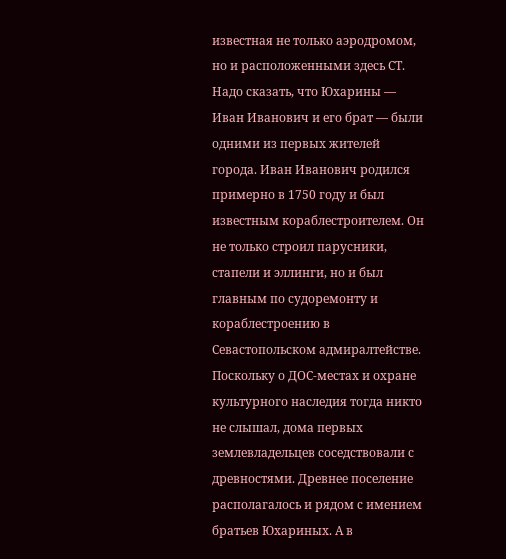известная не только аэродромом, но и расположенными здесь СТ. Надо сказать, что Юхарины — Иван Иванович и его брат — были одними из первых жителей города. Иван Иванович родился примерно в 1750 году и был известным кораблестроителем. Он не только строил парусники, стапели и эллинги, но и был главным по судоремонту и кораблестроению в Севастопольском адмиралтействе.
Поскольку о ДОС-местах и охране культурного наследия тогда никто не слышал, дома первых землевладельцев соседствовали с древностями. Древнее поселение располагалось и рядом с имением братьев Юхариных. А в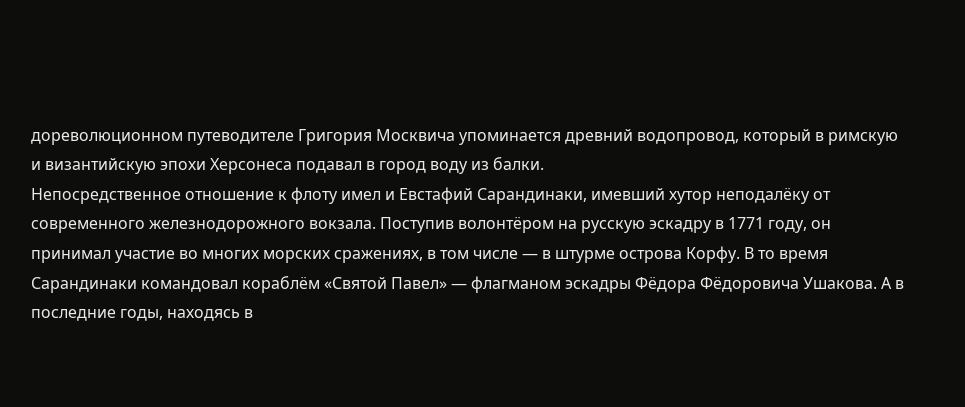дореволюционном путеводителе Григория Москвича упоминается древний водопровод, который в римскую и византийскую эпохи Херсонеса подавал в город воду из балки.
Непосредственное отношение к флоту имел и Евстафий Сарандинаки, имевший хутор неподалёку от современного железнодорожного вокзала. Поступив волонтёром на русскую эскадру в 1771 году, он принимал участие во многих морских сражениях, в том числе — в штурме острова Корфу. В то время Сарандинаки командовал кораблём «Святой Павел» — флагманом эскадры Фёдора Фёдоровича Ушакова. А в последние годы, находясь в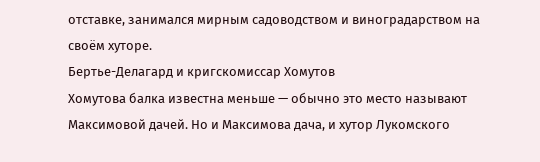отставке, занимался мирным садоводством и виноградарством на своём хуторе.
Бертье-Делагард и кригскомиссар Хомутов
Хомутова балка известна меньше — обычно это место называют Максимовой дачей. Но и Максимова дача, и хутор Лукомского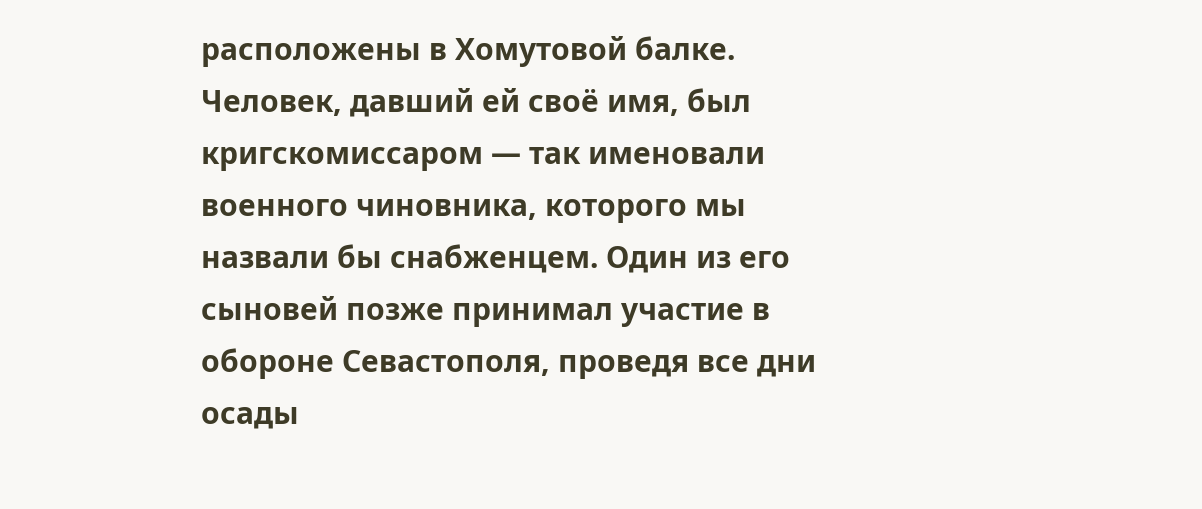расположены в Хомутовой балке. Человек, давший ей своё имя, был кригскомиссаром — так именовали военного чиновника, которого мы назвали бы снабженцем. Один из его сыновей позже принимал участие в обороне Севастополя, проведя все дни осады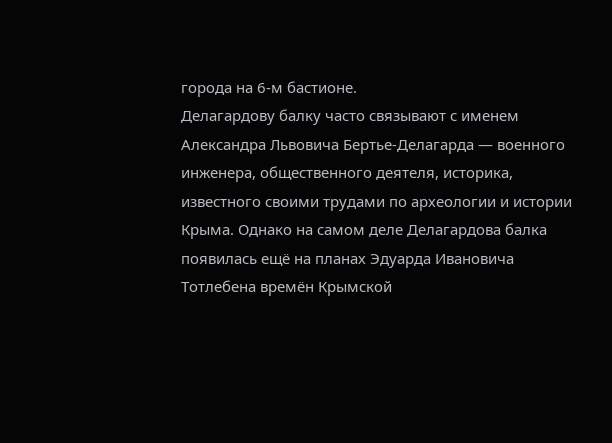города на 6-м бастионе.
Делагардову балку часто связывают с именем Александра Львовича Бертье-Делагарда — военного инженера, общественного деятеля, историка, известного своими трудами по археологии и истории Крыма. Однако на самом деле Делагардова балка появилась ещё на планах Эдуарда Ивановича Тотлебена времён Крымской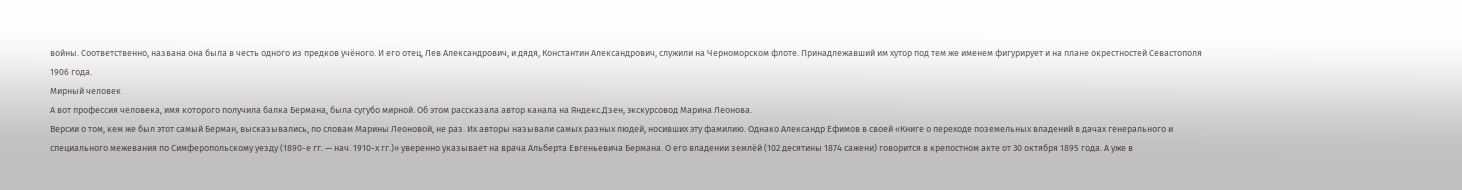войны. Соответственно, названа она была в честь одного из предков учёного. И его отец, Лев Александрович, и дядя, Константин Александрович, служили на Черноморском флоте. Принадлежавший им хутор под тем же именем фигурирует и на плане окрестностей Севастополя 1906 года.
Мирный человек
А вот профессия человека, имя которого получила балка Бермана, была сугубо мирной. Об этом рассказала автор канала на Яндекс.Дзен, экскурсовод Марина Леонова.
Версии о том, кем же был этот самый Берман, высказывались, по словам Марины Леоновой, не раз. Их авторы называли самых разных людей, носивших эту фамилию. Однако Александр Ефимов в своей «Книге о переходе поземельных владений в дачах генерального и специального межевания по Симферопольскому уезду (1890-е гг. — нач. 1910-х гг.)» уверенно указывает на врача Альберта Евгеньевича Бермана. О его владении землёй (102 десятины 1874 сажени) говорится в крепостном акте от 30 октября 1895 года. А уже в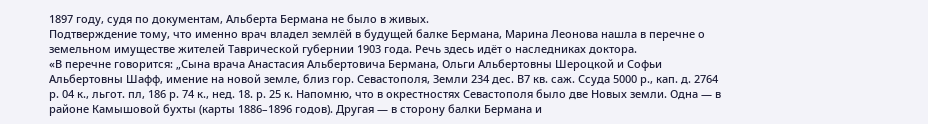1897 году, судя по документам, Альберта Бермана не было в живых.
Подтверждение тому, что именно врач владел землёй в будущей балке Бермана, Марина Леонова нашла в перечне о земельном имуществе жителей Таврической губернии 1903 года. Речь здесь идёт о наследниках доктора.
«В перечне говорится: „Сына врача Анастасия Альбертовича Бермана, Ольги Альбертовны Шероцкой и Софьи Альбертовны Шафф, имение на новой земле, близ гор. Севастополя, Земли 234 дес. В7 кв. саж. Ссуда 5000 р., кап. д. 2764 р. 04 к., льгот. пл, 186 р. 74 к., нед. 18. р. 25 к. Напомню, что в окрестностях Севастополя было две Новых земли. Одна — в районе Камышовой бухты (карты 1886–1896 годов). Другая — в сторону балки Бермана и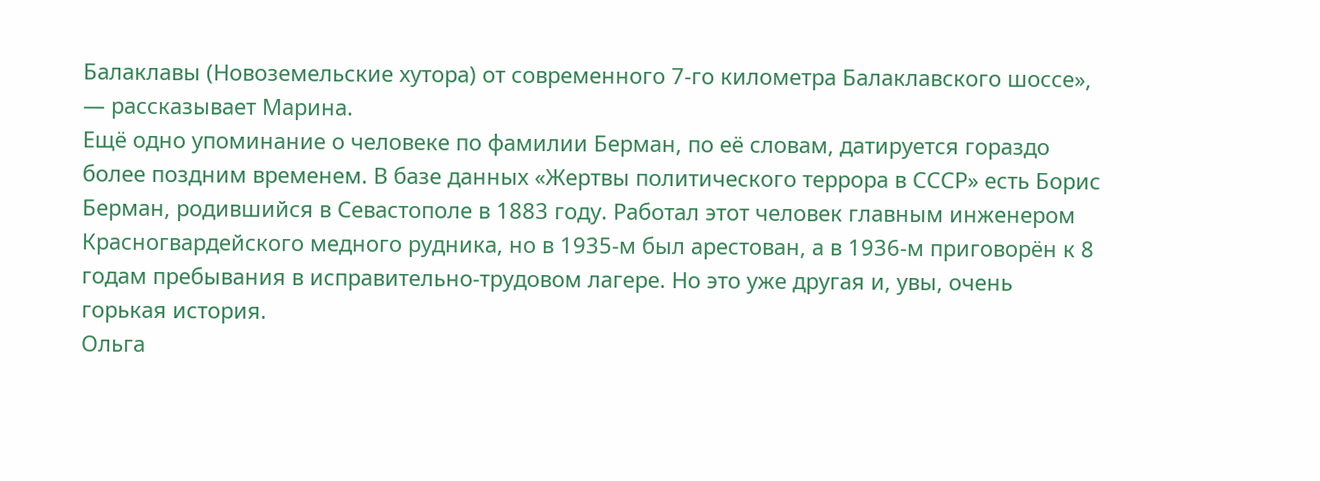Балаклавы (Новоземельские хутора) от современного 7-го километра Балаклавского шоссе», — рассказывает Марина.
Ещё одно упоминание о человеке по фамилии Берман, по её словам, датируется гораздо более поздним временем. В базе данных «Жертвы политического террора в СССР» есть Борис Берман, родившийся в Севастополе в 1883 году. Работал этот человек главным инженером Красногвардейского медного рудника, но в 1935-м был арестован, а в 1936-м приговорён к 8 годам пребывания в исправительно-трудовом лагере. Но это уже другая и, увы, очень горькая история.
Ольга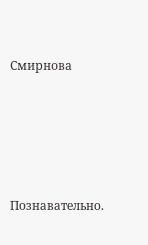Смирнова







Познавательно.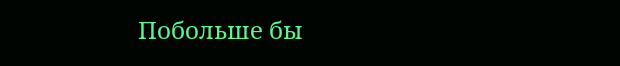Побольше бы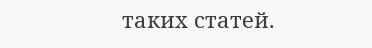таких статей.